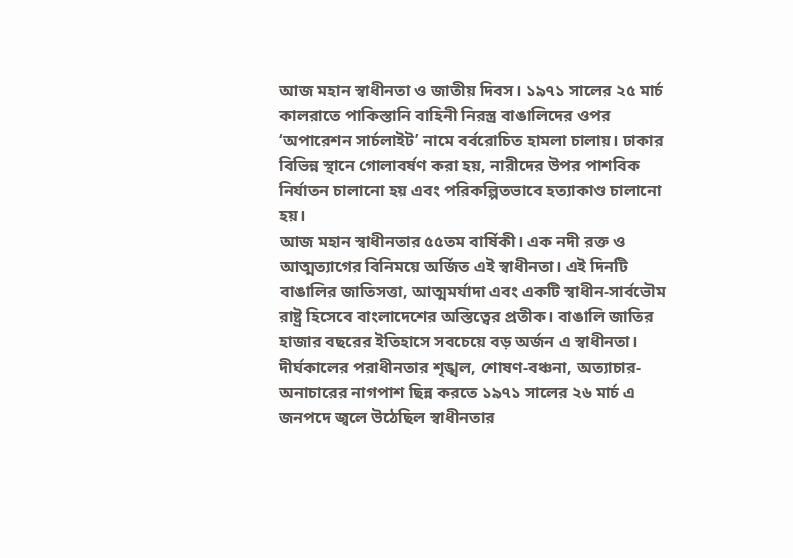আজ মহান স্বাধীনতা ও জাতীয় দিবস। ১৯৭১ সালের ২৫ মার্চ কালরাতে পাকিস্তানি বাহিনী নিরস্ত্র বাঙালিদের ওপর ‘অপারেশন সার্চলাইট’ নামে বর্বরোচিত হামলা চালায়। ঢাকার বিভিন্ন স্থানে গোলাবর্ষণ করা হয়, নারীদের উপর পাশবিক নির্যাতন চালানো হয় এবং পরিকল্পিতভাবে হত্যাকাণ্ড চালানো হয়।
আজ মহান স্বাধীনতার ৫৫তম বার্ষিকী। এক নদী রক্ত ও আত্মত্যাগের বিনিময়ে অর্জিত এই স্বাধীনতা। এই দিনটি বাঙালির জাতিসত্তা, আত্মমর্যাদা এবং একটি স্বাধীন-সার্বভৌম রাষ্ট্র হিসেবে বাংলাদেশের অস্তিত্বের প্রতীক। বাঙালি জাতির হাজার বছরের ইতিহাসে সবচেয়ে বড় অর্জন এ স্বাধীনতা। দীর্ঘকালের পরাধীনতার শৃঙ্খল, শোষণ-বঞ্চনা, অত্যাচার-অনাচারের নাগপাশ ছিন্ন করতে ১৯৭১ সালের ২৬ মার্চ এ জনপদে জ্বলে উঠেছিল স্বাধীনতার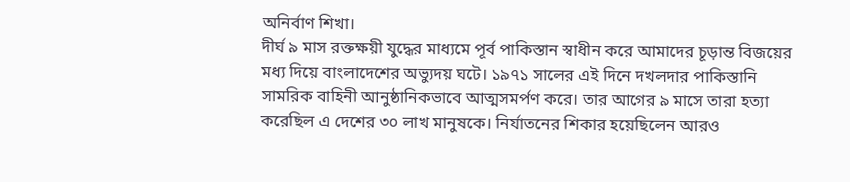অনির্বাণ শিখা।
দীর্ঘ ৯ মাস রক্তক্ষয়ী যুদ্ধের মাধ্যমে পূর্ব পাকিস্তান স্বাধীন করে আমাদের চূড়ান্ত বিজয়ের মধ্য দিয়ে বাংলাদেশের অভ্যুদয় ঘটে। ১৯৭১ সালের এই দিনে দখলদার পাকিস্তানি সামরিক বাহিনী আনুষ্ঠানিকভাবে আত্মসমর্পণ করে। তার আগের ৯ মাসে তারা হত্যা করেছিল এ দেশের ৩০ লাখ মানুষকে। নির্যাতনের শিকার হয়েছিলেন আরও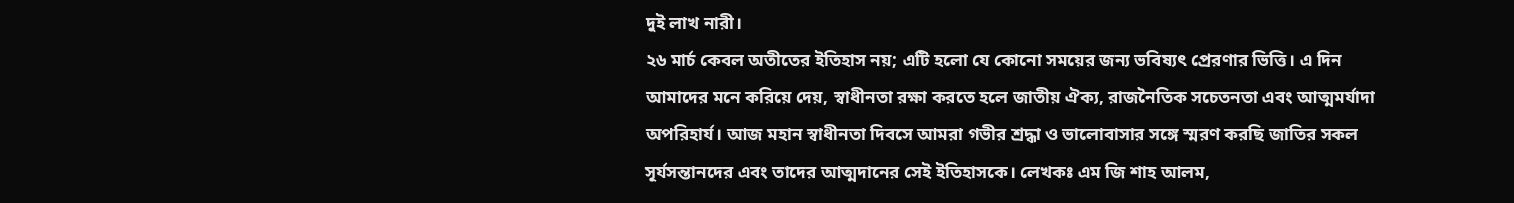দুই লাখ নারী।
২৬ মার্চ কেবল অতীতের ইতিহাস নয়; এটি হলো যে কোনো সময়ের জন্য ভবিষ্যৎ প্রেরণার ভিত্তি। এ দিন আমাদের মনে করিয়ে দেয়, স্বাধীনতা রক্ষা করতে হলে জাতীয় ঐক্য, রাজনৈতিক সচেতনতা এবং আত্মমর্যাদা অপরিহার্য। আজ মহান স্বাধীনতা দিবসে আমরা গভীর শ্রদ্ধা ও ভালোবাসার সঙ্গে স্মরণ করছি জাতির সকল সূর্যসন্তানদের এবং তাদের আত্মদানের সেই ইতিহাসকে। লেখকঃ এম জি শাহ আলম,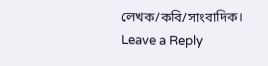লেখক/কবি/সাংবাদিক।
Leave a Reply